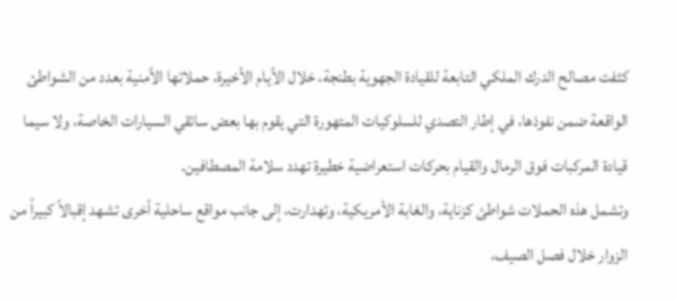كثفت مصالح الدرك الملكي التابعة للقيادة الجهوية بطنجة، خلال الأيام الأخيرة، حملاتها الأمنية بعدد من الشواطئ الواقعة ضمن نفوذها، في إطار التصدي للسلوكيات المتهورة التي يقوم بها بعض سائقي السيارات الخاصة، ولا سيما قيادة المركبات فوق الرمال والقيام بحركات استعراضية خطيرة تهدد سلامة المصطافين.
وتشمل هذه الحملات شواطئ كزناية، والغابة الأمريكية، وتهدارت، إلى جانب مواقع ساحلية أخرى تشهد إقبالاً كبيراً من الزوار خلال فصل الصيف،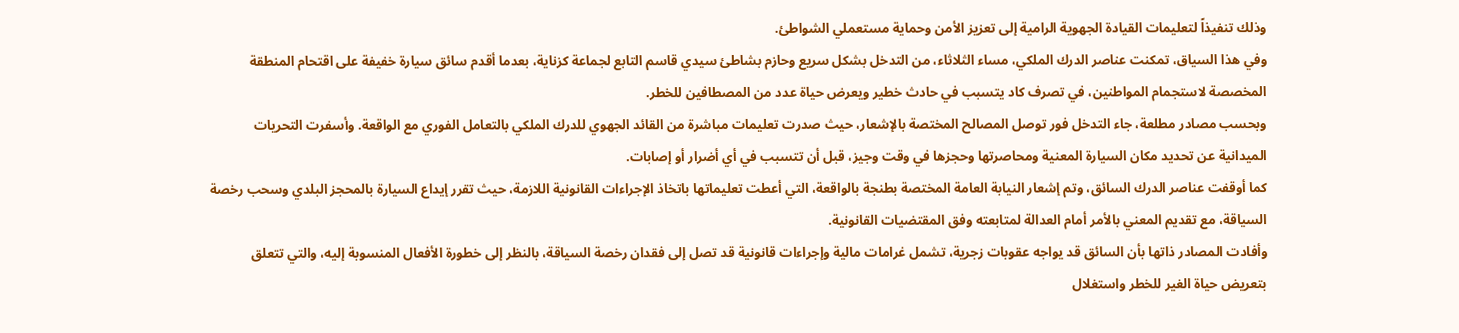وذلك تنفيذاً لتعليمات القيادة الجهوية الرامية إلى تعزيز الأمن وحماية مستعملي الشواطئ.
وفي هذا السياق، تمكنت عناصر الدرك الملكي، مساء الثلاثاء، من التدخل بشكل سريع وحازم بشاطئ سيدي قاسم التابع لجماعة كزناية، بعدما أقدم سائق سيارة خفيفة على اقتحام المنطقة المخصصة لاستجمام المواطنين، في تصرف كاد يتسبب في حادث خطير ويعرض حياة عدد من المصطافين للخطر.
وبحسب مصادر مطلعة، جاء التدخل فور توصل المصالح المختصة بالإشعار، حيث صدرت تعليمات مباشرة من القائد الجهوي للدرك الملكي بالتعامل الفوري مع الواقعة. وأسفرت التحريات الميدانية عن تحديد مكان السيارة المعنية ومحاصرتها وحجزها في وقت وجيز، قبل أن تتسبب في أي أضرار أو إصابات.
كما أوقفت عناصر الدرك السائق، وتم إشعار النيابة العامة المختصة بطنجة بالواقعة، التي أعطت تعليماتها باتخاذ الإجراءات القانونية اللازمة، حيث تقرر إيداع السيارة بالمحجز البلدي وسحب رخصة السياقة، مع تقديم المعني بالأمر أمام العدالة لمتابعته وفق المقتضيات القانونية.
وأفادت المصادر ذاتها بأن السائق قد يواجه عقوبات زجرية، تشمل غرامات مالية وإجراءات قانونية قد تصل إلى فقدان رخصة السياقة، بالنظر إلى خطورة الأفعال المنسوبة إليه، والتي تتعلق بتعريض حياة الغير للخطر واستغلال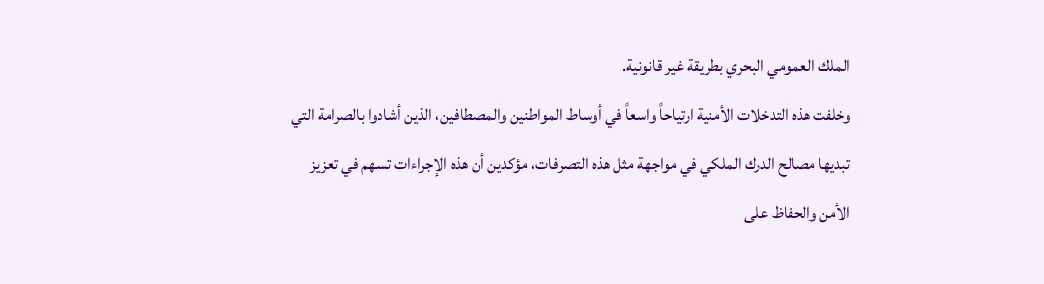الملك العمومي البحري بطريقة غير قانونية.
وخلفت هذه التدخلات الأمنية ارتياحاً واسعاً في أوساط المواطنين والمصطافين، الذين أشادوا بالصرامة التي تبديها مصالح الدرك الملكي في مواجهة مثل هذه التصرفات، مؤكدين أن هذه الإجراءات تسهم في تعزيز الأمن والحفاظ على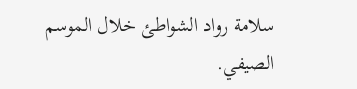سلامة رواد الشواطئ خلال الموسم الصيفي.